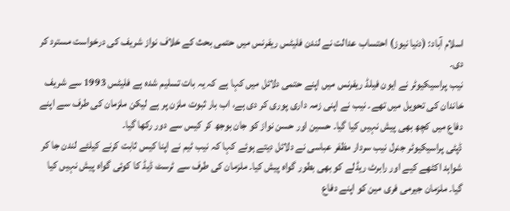اسلام آباد: (دنیا نیوز) احتساب عدالت نے لندن فلیٹس ریفرنس میں حتمی بحث کے خلاف نواز شریف کی درخواست مسترد کر دی۔
نیب پراسیکیوٹر نے ایون فیلڈ ریفرنس میں اپنے حتمی دلائل میں کہا ہے کہ یہ بات تسلیم شدہ ہے فلیٹس 1993 سے شریف خاندان کی تحویل میں تھے۔ نیب نے اپنی زمہ داری پوری کر دی ہے، اب بار ثبوت ملزن پر ہے لیکن ملزمان کی طرف سے اپنے دفاع میں کچھ بھی پیش نہیں کیا گیا۔ حسین اور حسن نواز کو جان بوجھ کر کیس سے دور رکھا گیا۔
ڈپٹی پراسیکیوٹر جنرل نیب سردار مظفر عباسی نے دلائل دیتے ہوئے کہا کہ نیب ٹیم نے اپنا کیس ثابت کرنے کیلئے لندن جا کر شواہد اکٹھے کیے اور رابرٹ ریڈلے کو بھی بطور گواہ پیش کیا۔ ملزمان کی طرف سے ٹرسٹ ڈیڈ کا کوئی گواہ پیش نہیں کیا گیا۔ ملزمان جیرمی فری مین کو اپنے دفاع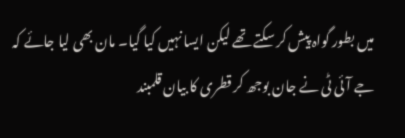میں بطور گواہ پیش کر سکتے تھے لیکن ایسا نہیں کیا گیا۔ مان بھی لیا جائے کہ جے آئی ٹی نے جان بوجھ کر قطری کا بیان قلمبند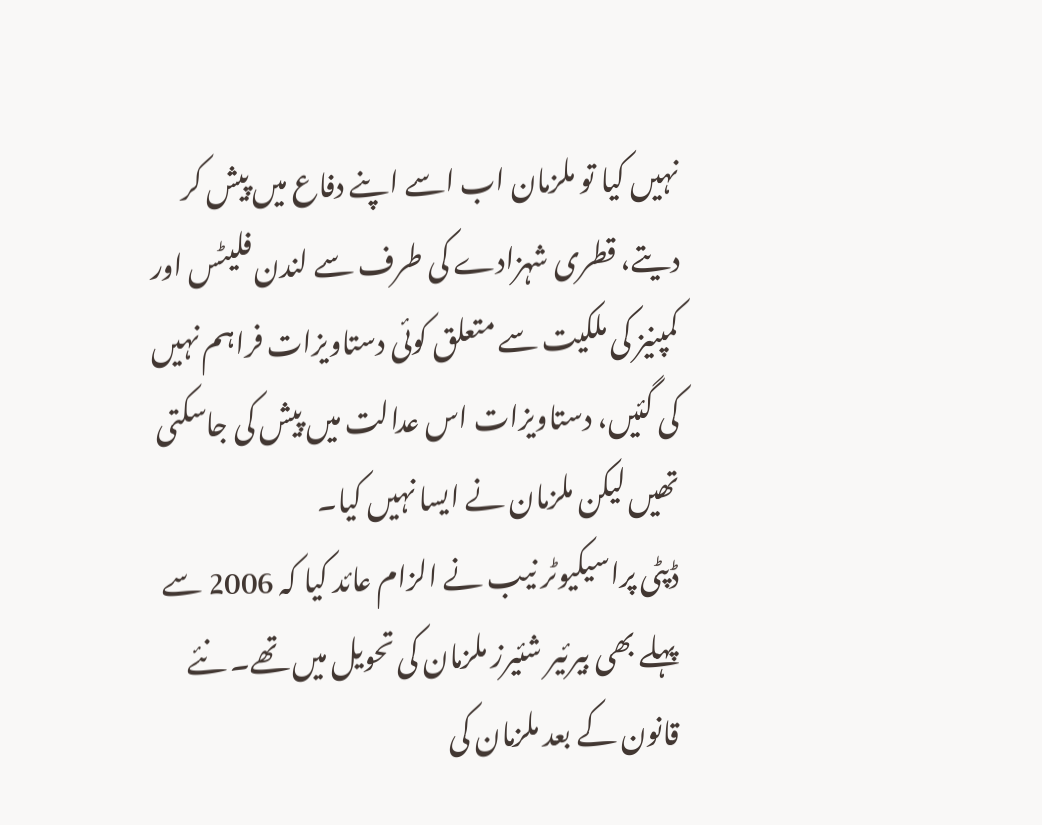نہیں کیا تو ملزمان اب اسے اپنے دفاع میں پیش کر دیتے، قطری شہزادے کی طرف سے لندن فلیٹس اور کمپنیز کی ملکیت سے متعلق کوئی دستاویزات فراہم نہیں کی گئیں، دستاویزات اس عدالت میں پیش کی جاسکتی تھیں لیکن ملزمان نے ایسا نہیں کیا۔
ڈپٹی پراسیکیوٹر نیب نے الزام عائد کیا کہ 2006 سے پہلے بھی بیرئیر شئیرز ملزمان کی تحویل میں تھے۔ نئے قانون کے بعد ملزمان کی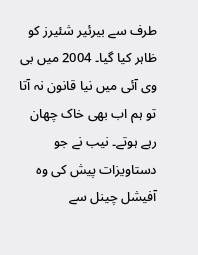طرف سے بیرئیر شئیرز کو ظاہر کیا گیا۔ 2004 میں بی وی آئی میں نیا قانون نہ آتا تو ہم اب بھی خاک چھان رہے ہوتے۔ نیب نے جو دستاویزات پیش کی وہ آفیشل چینل سے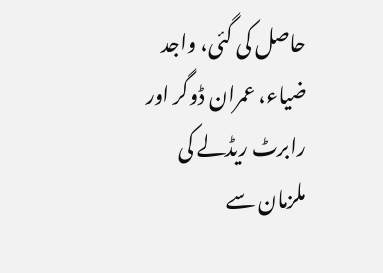حاصل کی گئی، واجد ضیاء، عمران ڈوگر اور رابرٹ ریڈلے کی ملزمان سے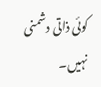کوئی ذاتی دشمنی نہیں۔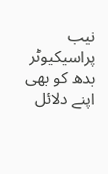نیب پراسیکیوٹر بدھ کو بھی اپنے دلائل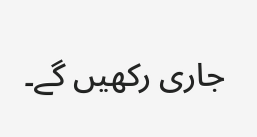جاری رکھیں گے۔